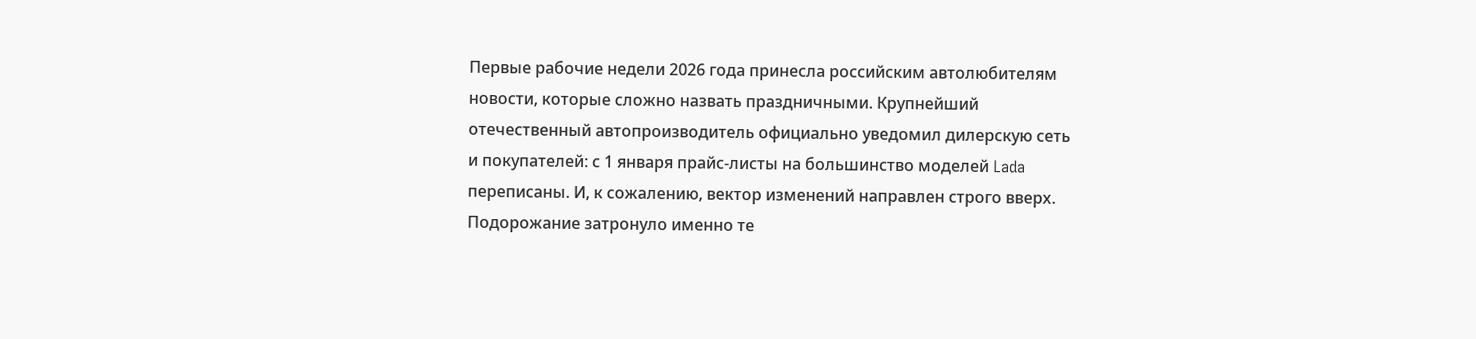Первые рабочие недели 2026 года принесла российским автолюбителям новости, которые сложно назвать праздничными. Крупнейший отечественный автопроизводитель официально уведомил дилерскую сеть и покупателей: с 1 января прайс-листы на большинство моделей Lada переписаны. И, к сожалению, вектор изменений направлен строго вверх. Подорожание затронуло именно те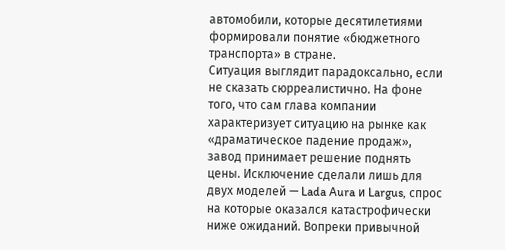автомобили, которые десятилетиями формировали понятие «бюджетного транспорта» в стране.
Ситуация выглядит парадоксально, если не сказать сюрреалистично. На фоне того, что сам глава компании характеризует ситуацию на рынке как «драматическое падение продаж», завод принимает решение поднять цены. Исключение сделали лишь для двух моделей — Lada Aura и Largus, спрос на которые оказался катастрофически ниже ожиданий. Вопреки привычной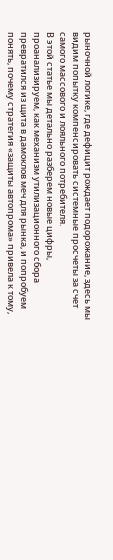рыночной логике, где дефицит рождает подорожание, здесь мы видим попытку компенсировать системные просчеты за счет самого массового и лояльного потребителя.
В этой статье мы детально разберем новые цифры, проанализируем, как механизм утилизационного сбора превратился из щита в дамоклов меч для рынка, и попробуем понять, почему стратегия «защиты автопрома» привела к тому,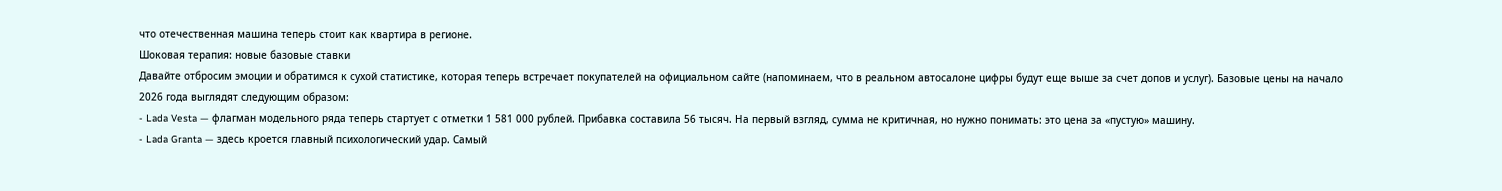что отечественная машина теперь стоит как квартира в регионе.
Шоковая терапия: новые базовые ставки
Давайте отбросим эмоции и обратимся к сухой статистике, которая теперь встречает покупателей на официальном сайте (напоминаем, что в реальном автосалоне цифры будут еще выше за счет допов и услуг). Базовые цены на начало 2026 года выглядят следующим образом:
- Lada Vesta — флагман модельного ряда теперь стартует с отметки 1 581 000 рублей. Прибавка составила 56 тысяч. На первый взгляд, сумма не критичная, но нужно понимать: это цена за «пустую» машину.
- Lada Granta — здесь кроется главный психологический удар. Самый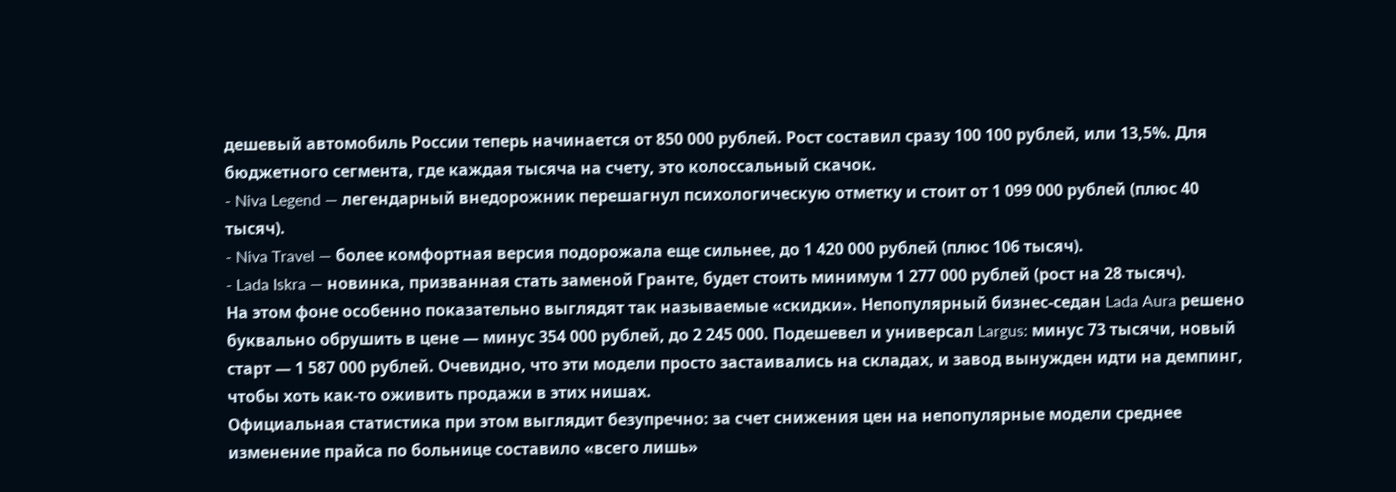дешевый автомобиль России теперь начинается от 850 000 рублей. Рост составил сразу 100 100 рублей, или 13,5%. Для бюджетного сегмента, где каждая тысяча на счету, это колоссальный скачок.
- Niva Legend — легендарный внедорожник перешагнул психологическую отметку и стоит от 1 099 000 рублей (плюс 40 тысяч).
- Niva Travel — более комфортная версия подорожала еще сильнее, до 1 420 000 рублей (плюс 106 тысяч).
- Lada Iskra — новинка, призванная стать заменой Гранте, будет стоить минимум 1 277 000 рублей (рост на 28 тысяч).
На этом фоне особенно показательно выглядят так называемые «скидки». Непопулярный бизнес-седан Lada Aura решено буквально обрушить в цене — минус 354 000 рублей, до 2 245 000. Подешевел и универсал Largus: минус 73 тысячи, новый старт — 1 587 000 рублей. Очевидно, что эти модели просто застаивались на складах, и завод вынужден идти на демпинг, чтобы хоть как-то оживить продажи в этих нишах.
Официальная статистика при этом выглядит безупречно: за счет снижения цен на непопулярные модели среднее изменение прайса по больнице составило «всего лишь»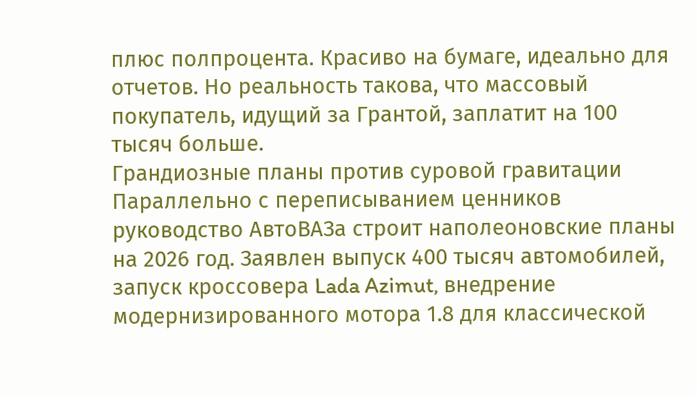плюс полпроцента. Красиво на бумаге, идеально для отчетов. Но реальность такова, что массовый покупатель, идущий за Грантой, заплатит на 100 тысяч больше.
Грандиозные планы против суровой гравитации
Параллельно с переписыванием ценников руководство АвтоВАЗа строит наполеоновские планы на 2026 год. Заявлен выпуск 400 тысяч автомобилей, запуск кроссовера Lada Azimut, внедрение модернизированного мотора 1.8 для классической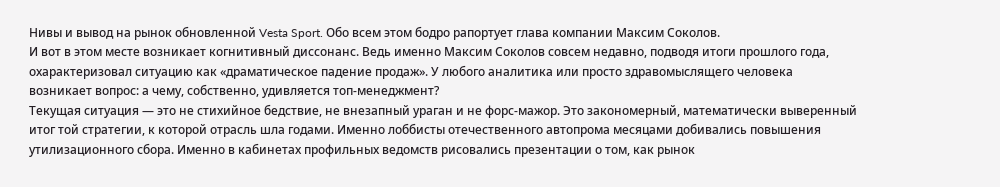Нивы и вывод на рынок обновленной Vesta Sport. Обо всем этом бодро рапортует глава компании Максим Соколов.
И вот в этом месте возникает когнитивный диссонанс. Ведь именно Максим Соколов совсем недавно, подводя итоги прошлого года, охарактеризовал ситуацию как «драматическое падение продаж». У любого аналитика или просто здравомыслящего человека возникает вопрос: а чему, собственно, удивляется топ-менеджмент?
Текущая ситуация — это не стихийное бедствие, не внезапный ураган и не форс-мажор. Это закономерный, математически выверенный итог той стратегии, к которой отрасль шла годами. Именно лоббисты отечественного автопрома месяцами добивались повышения утилизационного сбора. Именно в кабинетах профильных ведомств рисовались презентации о том, как рынок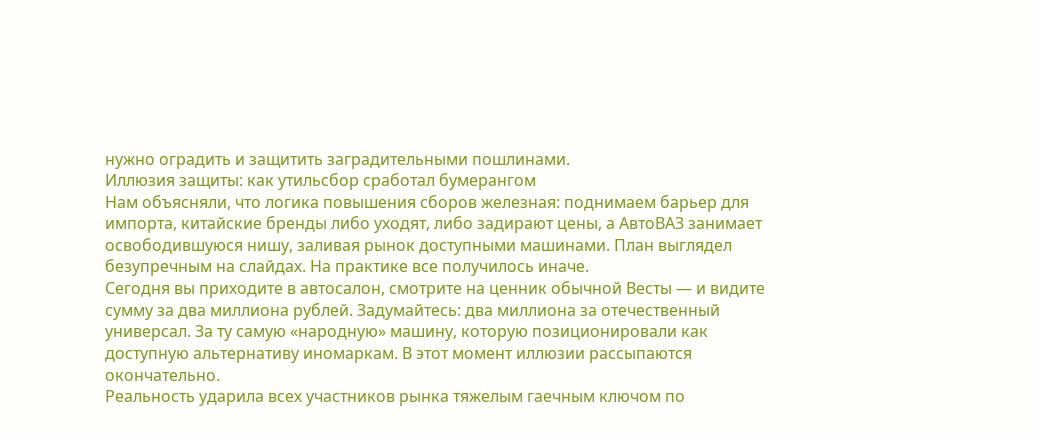нужно оградить и защитить заградительными пошлинами.
Иллюзия защиты: как утильсбор сработал бумерангом
Нам объясняли, что логика повышения сборов железная: поднимаем барьер для импорта, китайские бренды либо уходят, либо задирают цены, а АвтоВАЗ занимает освободившуюся нишу, заливая рынок доступными машинами. План выглядел безупречным на слайдах. На практике все получилось иначе.
Сегодня вы приходите в автосалон, смотрите на ценник обычной Весты — и видите сумму за два миллиона рублей. Задумайтесь: два миллиона за отечественный универсал. За ту самую «народную» машину, которую позиционировали как доступную альтернативу иномаркам. В этот момент иллюзии рассыпаются окончательно.
Реальность ударила всех участников рынка тяжелым гаечным ключом по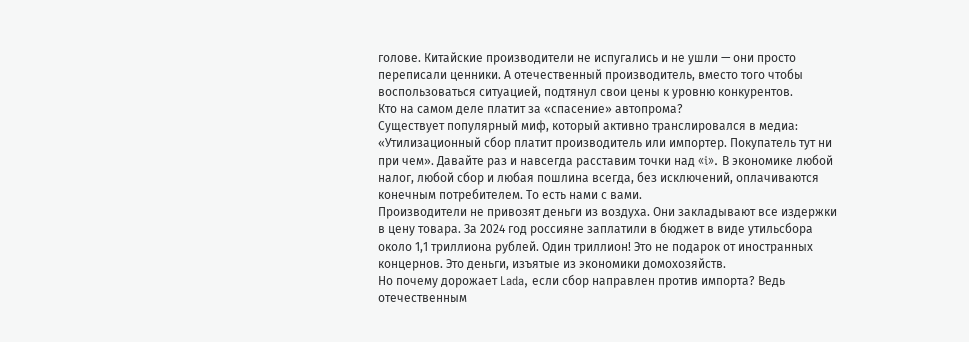голове. Китайские производители не испугались и не ушли — они просто переписали ценники. А отечественный производитель, вместо того чтобы воспользоваться ситуацией, подтянул свои цены к уровню конкурентов.
Кто на самом деле платит за «спасение» автопрома?
Существует популярный миф, который активно транслировался в медиа: «Утилизационный сбор платит производитель или импортер. Покупатель тут ни при чем». Давайте раз и навсегда расставим точки над «i». В экономике любой налог, любой сбор и любая пошлина всегда, без исключений, оплачиваются конечным потребителем. То есть нами с вами.
Производители не привозят деньги из воздуха. Они закладывают все издержки в цену товара. За 2024 год россияне заплатили в бюджет в виде утильсбора около 1,1 триллиона рублей. Один триллион! Это не подарок от иностранных концернов. Это деньги, изъятые из экономики домохозяйств.
Но почему дорожает Lada, если сбор направлен против импорта? Ведь отечественным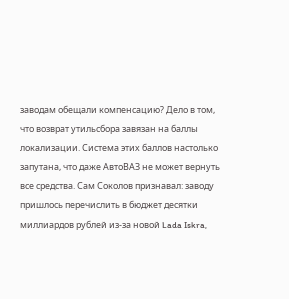заводам обещали компенсацию? Дело в том, что возврат утильсбора завязан на баллы локализации. Система этих баллов настолько запутана, что даже АвтоВАЗ не может вернуть все средства. Сам Соколов признавал: заводу пришлось перечислить в бюджет десятки миллиардов рублей из-за новой Lada Iskra,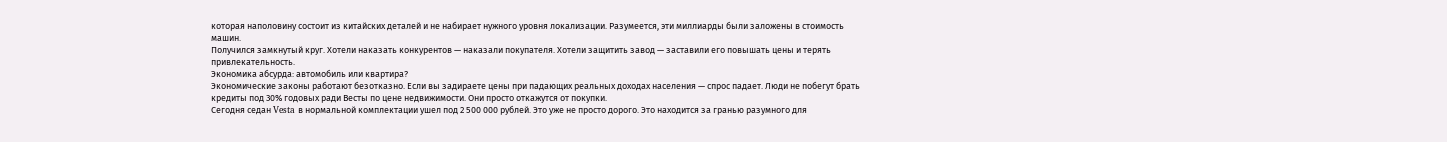которая наполовину состоит из китайских деталей и не набирает нужного уровня локализации. Разумеется, эти миллиарды были заложены в стоимость машин.
Получился замкнутый круг. Хотели наказать конкурентов — наказали покупателя. Хотели защитить завод — заставили его повышать цены и терять привлекательность.
Экономика абсурда: автомобиль или квартира?
Экономические законы работают безотказно. Если вы задираете цены при падающих реальных доходах населения — спрос падает. Люди не побегут брать кредиты под 30% годовых ради Весты по цене недвижимости. Они просто откажутся от покупки.
Сегодня седан Vesta в нормальной комплектации ушел под 2 500 000 рублей. Это уже не просто дорого. Это находится за гранью разумного для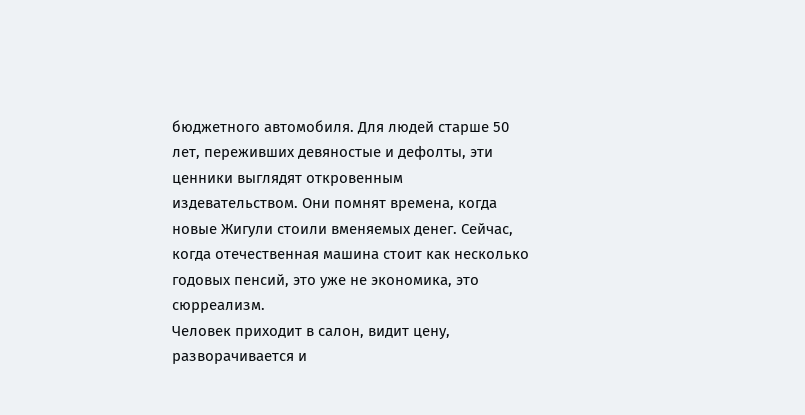бюджетного автомобиля. Для людей старше 50 лет, переживших девяностые и дефолты, эти ценники выглядят откровенным издевательством. Они помнят времена, когда новые Жигули стоили вменяемых денег. Сейчас, когда отечественная машина стоит как несколько годовых пенсий, это уже не экономика, это сюрреализм.
Человек приходит в салон, видит цену, разворачивается и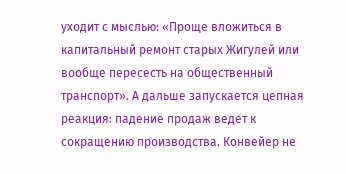уходит с мыслью: «Проще вложиться в капитальный ремонт старых Жигулей или вообще пересесть на общественный транспорт». А дальше запускается цепная реакция: падение продаж ведет к сокращению производства. Конвейер не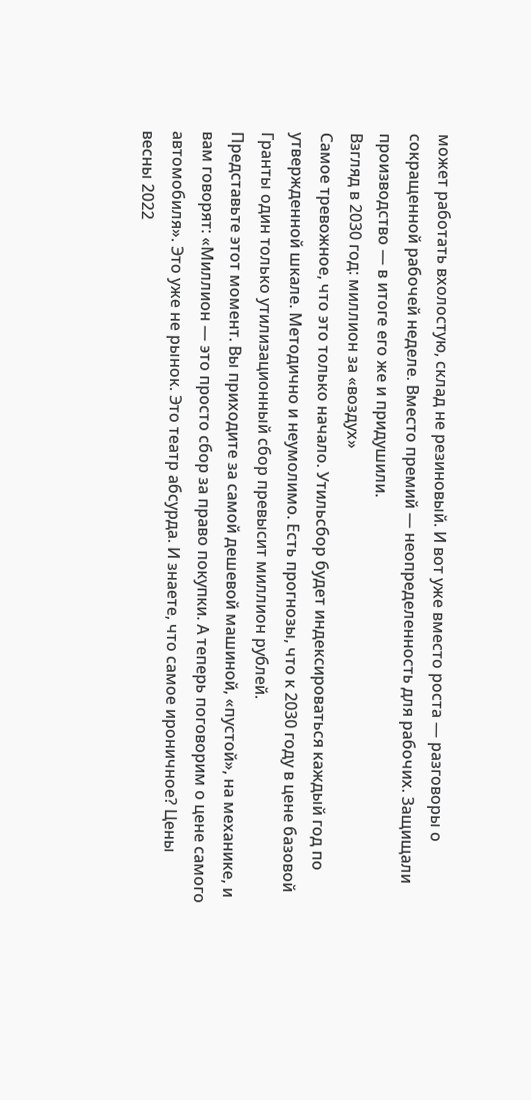может работать вхолостую, склад не резиновый. И вот уже вместо роста — разговоры о сокращенной рабочей неделе. Вместо премий — неопределенность для рабочих. Защищали производство — в итоге его же и придушили.
Взгляд в 2030 год: миллион за «воздух»
Самое тревожное, что это только начало. Утильсбор будет индексироваться каждый год по утвержденной шкале. Методично и неумолимо. Есть прогнозы, что к 2030 году в цене базовой Гранты один только утилизационный сбор превысит миллион рублей.
Представьте этот момент. Вы приходите за самой дешевой машиной, «пустой», на механике, и вам говорят: «Миллион — это просто сбор за право покупки. А теперь поговорим о цене самого автомобиля». Это уже не рынок. Это театр абсурда. И знаете, что самое ироничное? Цены весны 2022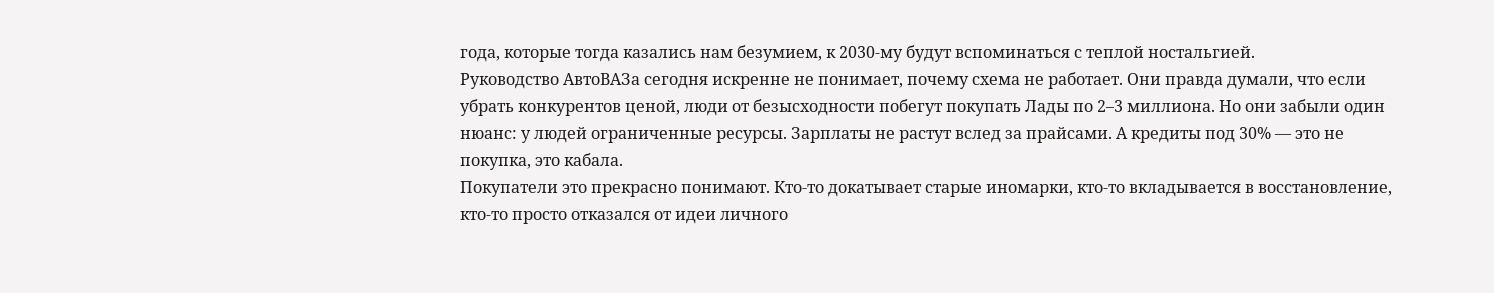года, которые тогда казались нам безумием, к 2030-му будут вспоминаться с теплой ностальгией.
Руководство АвтоВАЗа сегодня искренне не понимает, почему схема не работает. Они правда думали, что если убрать конкурентов ценой, люди от безысходности побегут покупать Лады по 2–3 миллиона. Но они забыли один нюанс: у людей ограниченные ресурсы. Зарплаты не растут вслед за прайсами. А кредиты под 30% — это не покупка, это кабала.
Покупатели это прекрасно понимают. Кто-то докатывает старые иномарки, кто-то вкладывается в восстановление, кто-то просто отказался от идеи личного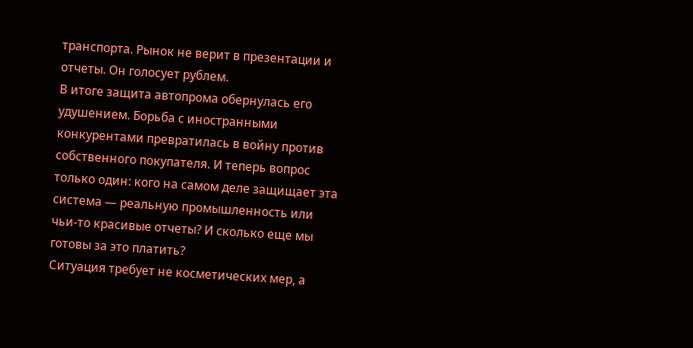транспорта. Рынок не верит в презентации и отчеты. Он голосует рублем.
В итоге защита автопрома обернулась его удушением. Борьба с иностранными конкурентами превратилась в войну против собственного покупателя. И теперь вопрос только один: кого на самом деле защищает эта система — реальную промышленность или чьи-то красивые отчеты? И сколько еще мы готовы за это платить?
Ситуация требует не косметических мер, а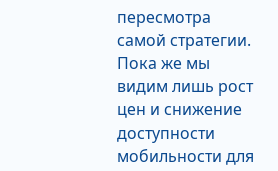пересмотра самой стратегии. Пока же мы видим лишь рост цен и снижение доступности мобильности для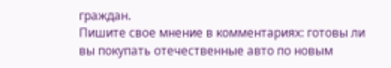граждан.
Пишите свое мнение в комментариях: готовы ли вы покупать отечественные авто по новым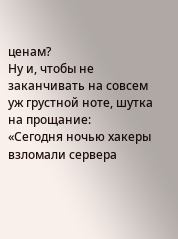ценам?
Ну и, чтобы не заканчивать на совсем уж грустной ноте, шутка на прощание:
«Сегодня ночью хакеры взломали сервера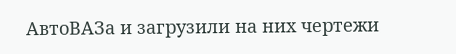АвтоВАЗа и загрузили на них чертежи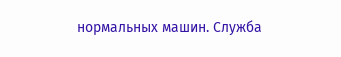нормальных машин. Служба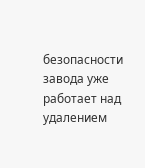безопасности завода уже работает над удалением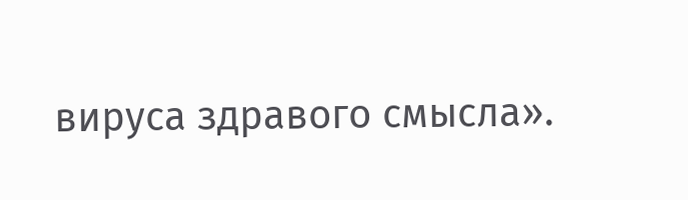вируса здравого смысла».